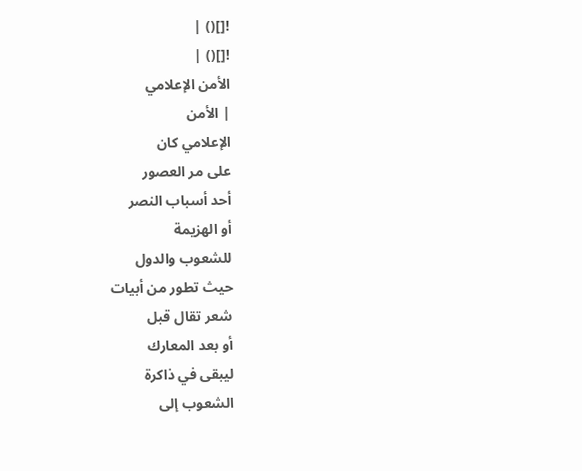![]() |
![]() |
الأمن الإعلامي
| الأمن
الإعلامي كان
على مر العصور
أحد أسباب النصر
أو الهزيمة
للشعوب والدول
حيث تطور من أبيات
شعر تقال قبل
أو بعد المعارك
ليبقى في ذاكرة
الشعوب إلى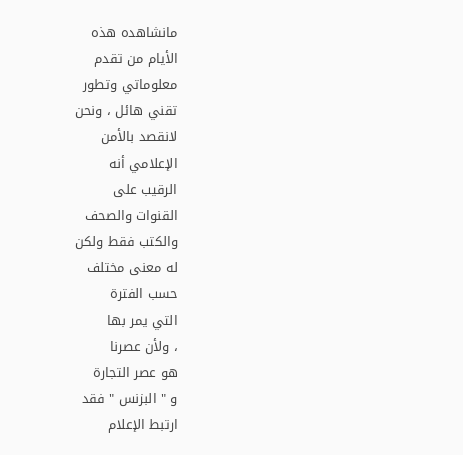مانشاهده هذه
الأيام من تقدم
معلوماتي وتطور
تقني هائل ، ونحن
لانقصد بالأمن
الإعلامي أنه
الرقيب على
القنوات والصحف
والكتب فقط ولكن
له معنى مختلف
حسب الفترة
التي يمر بها
، ولأن عصرنا
هو عصر التجارة
و " البزنس " فقد
ارتبط الإعلام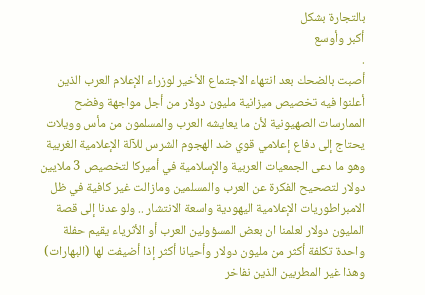بالتجارة بشكل
أكبر وأوسع
.
أصبت بالضحك بعد انتهاء الاجتماع الأخير لوزراء الإعلام العرب الذين أعلنوا فيه تخصيص ميزانية مليون دولار من أجل مواجهة وفضح الممارسات الصهيونية لأن ما يعايشه العرب والمسلمون من مأس وويلات يحتاج إلى دفاع إعلامي قوي ضد الهجوم الشرس للآلة الإعلامية الغربية وهو ما دعى الجمعيات العربية والإسلامية في أميركا لتخصيص 3 ملايين دولار لتصحيح الفكرة عن العرب والمسلمين ومازالت غير كافية في ظل الامبراطوريات الإعلامية اليهودية واسعة الانتشار .. ولو عدنا إلى قصة المليون دولار لعلمنا ان بعض المسؤولين العرب أو الأثرياء يقيم حفلة واحدة تكلفة أكثر من مليون دولار وأحيانا أكثر إذا أضيفت لها (البهارات) وهذا غير المطربين الذين نفاخر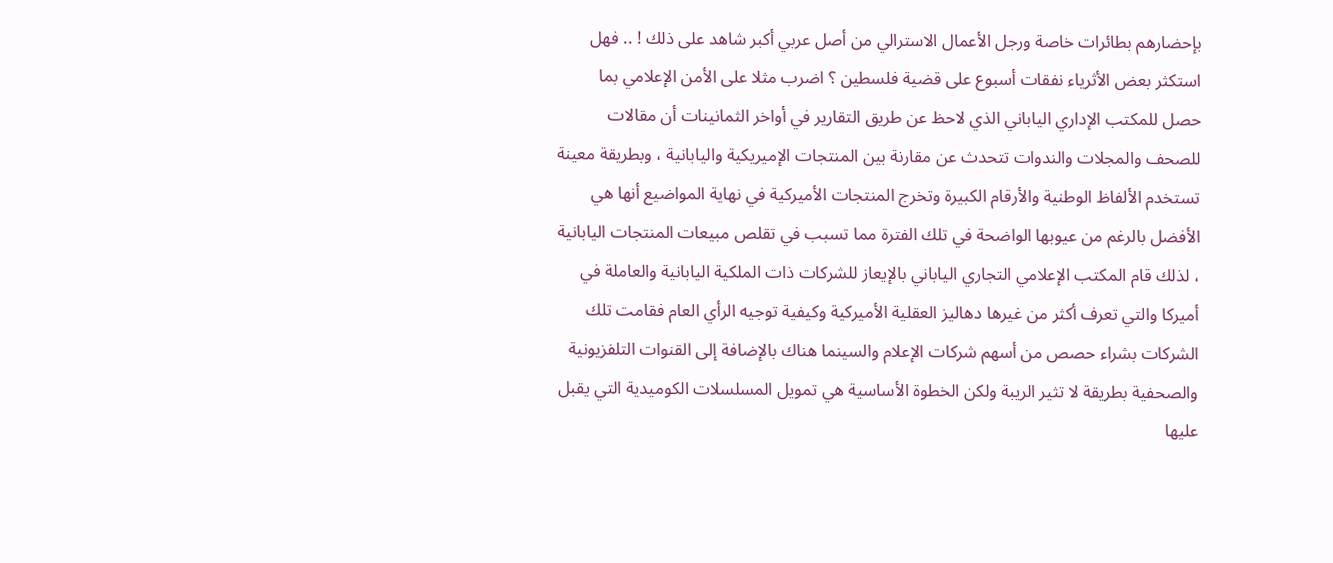بإحضارهم بطائرات خاصة ورجل الأعمال الاسترالي من أصل عربي أكبر شاهد على ذلك ! .. فهل استكثر بعض الأثرياء نفقات أسبوع على قضية فلسطين ؟ اضرب مثلا على الأمن الإعلامي بما حصل للمكتب الإداري الياباني الذي لاحظ عن طريق التقارير في أواخر الثمانينات أن مقالات للصحف والمجلات والندوات تتحدث عن مقارنة بين المنتجات الإميريكية واليابانية ، وبطريقة معينة تستخدم الألفاظ الوطنية والأرقام الكبيرة وتخرج المنتجات الأميركية في نهاية المواضيع أنها هي الأفضل بالرغم من عيوبها الواضحة في تلك الفترة مما تسبب في تقلص مبيعات المنتجات اليابانية ، لذلك قام المكتب الإعلامي التجاري الياباني بالإيعاز للشركات ذات الملكية اليابانية والعاملة في أميركا والتي تعرف أكثر من غيرها دهاليز العقلية الأميركية وكيفية توجيه الرأي العام فقامت تلك الشركات بشراء حصص من أسهم شركات الإعلام والسينما هناك بالإضافة إلى القنوات التلفزيونية والصحفية بطريقة لا تثير الريبة ولكن الخطوة الأساسية هي تمويل المسلسلات الكوميدية التي يقبل عليها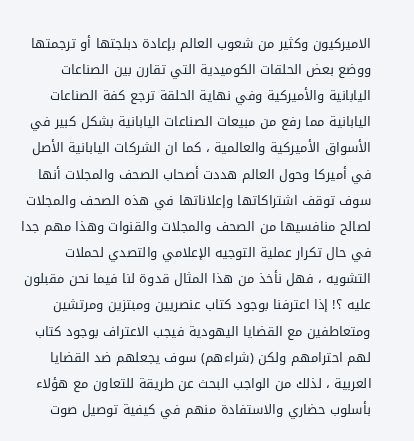الاميركيون وكثير من شعوب العالم بإعادة دبلجتها أو ترجمتها ووضع بعض الحلقات الكوميدية التي تقارن بين الصناعات اليابانية والأميركية وفي نهاية الحلقة ترجع كفة الصناعات اليابانية مما رفع من مبيعات الصناعات اليابانية بشكل كبير في الأسواق الأميركية والعالمية ، كما ان الشركات اليابانية الأصل في أميركا وحول العالم هددت أصحاب الصحف والمجلات أنها سوف توقف اشتراكاتها وإعلاناتها في هذه الصحف والمجلات لصالح منافسيها من الصحف والمجلات والقنوات وهذا مهم جدا في حال تكرار عملية التوجيه الإعلامي والتصدي لحملات التشويه ، فهل نأخذ من هذا المثال قدوة لنا فيما نحن مقبلون عليه ؟! إذا اعترفنا بوجود كتاب عنصريين ومبتزين ومرتشين ومتعاطفين مع القضايا اليهودية فيجب الاعتراف بوجود كتاب لهم احترامهم ولكن (شراءهم) سوف يجعلهم ضد القضايا العربية ، لذلك من الواجب البحث عن طريقة للتعاون مع هؤلاء بأسلوب حضاري والاستفادة منهم في كيفية توصيل صوت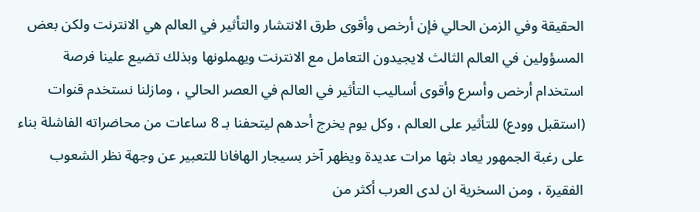الحقيقة وفي الزمن الحالي فإن أرخص وأقوى طرق الانتشار والتأثير في العالم هي الانترنت ولكن بعض المسؤولين في العالم الثالث لايجيدون التعامل مع الانترنت ويهملونها وبذلك تضيع علينا فرصة استخدام أرخص وأسرع وأقوى أساليب التأثير في العالم في العصر الحالي ، ومازلنا نستخدم قنوات (استقبل وودع) للتأثير على العالم ، وكل يوم يخرج أحدهم ليتحفنا بـ 8 ساعات من محاضراته الفاشلة بناء على رغبة الجمهور يعاد بثها مرات عديدة ويظهر آخر بسيجار الهافانا للتعبير عن وجهة نظر الشعوب الفقيرة ، ومن السخرية ان لدى العرب أكثر من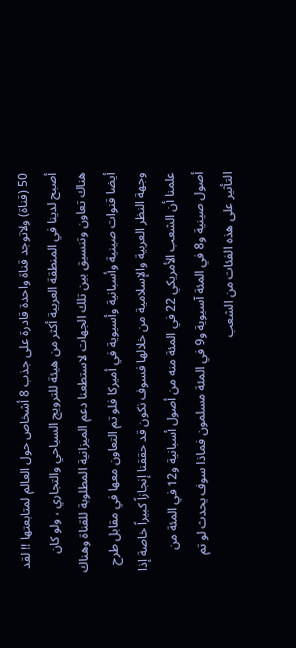50 (قناة) ولاتوجد قناة واحدة قادرة على جذب 8 أشخاص حول العالم لمتابعتها !! لقد أصبح لدينا في المنطقة العربية أكثر من هيئة للترويج السياحي والتجاري ، ولو كان هناك تعاون وتنسيق بين تلك الجهات لاستطعنا دعم الميزانية المطلوبة للقناة وهناك أيضا قنوات صينية وأسبانية وأسيوية في أميركا فلو تم التعاون معها في مقابل طرح وجهة النظر العربية والإسلامية من خلالها فسوف نكون قد حققنا إنجازاً كبيراً خاصة إذا علمنا أن الشعب الأمريكي 22 في المئة منه من أصول أسبانية و12 في المئة من أصول صينية و8 في المئة آسيوية و9 في المئة مسلمون فماذا سوف يحدث لو تم التأثير على هذه الفئات من الشعب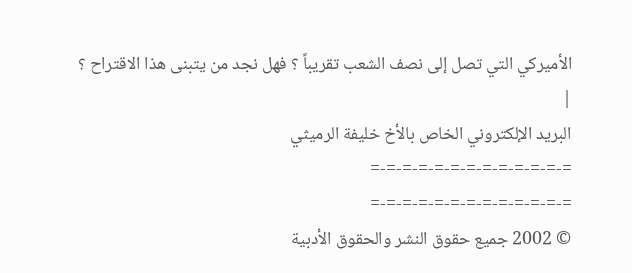الأميركي التي تصل إلى نصف الشعب تقريباً ؟ فهل نجد من يتبنى هذا الاقتراح ؟
|
البريد الإلكتروني الخاص بالأخ خليفة الرميثي
=-=-=-=-=-=-=-=-=-=-=-=-=
=-=-=-=-=-=-=-=-=-=-=-=-=
© 2002 جميع حقوق النشر والحقوق الأدبية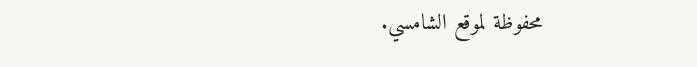محفوظة لموقع الشامسي.